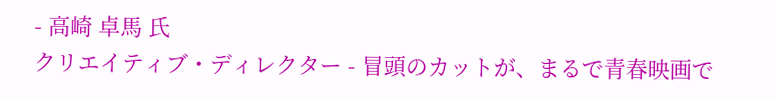- 高崎 卓馬 氏
クリエイティブ・ディレクター - 冒頭のカットが、まるで青春映画で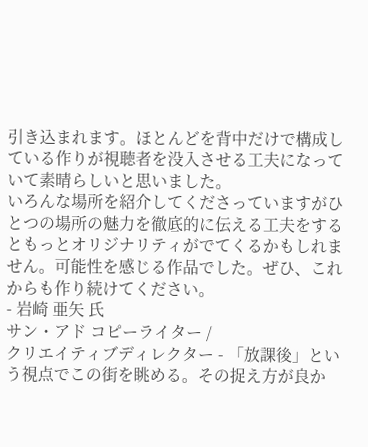引き込まれます。ほとんどを背中だけで構成している作りが視聴者を没入させる工夫になっていて素晴らしいと思いました。
いろんな場所を紹介してくださっていますがひとつの場所の魅力を徹底的に伝える工夫をするともっとオリジナリティがでてくるかもしれません。可能性を感じる作品でした。ぜひ、これからも作り続けてください。
- 岩崎 亜矢 氏
サン・アド コピーライター /
クリエイティブディレクター - 「放課後」という視点でこの街を眺める。その捉え方が良か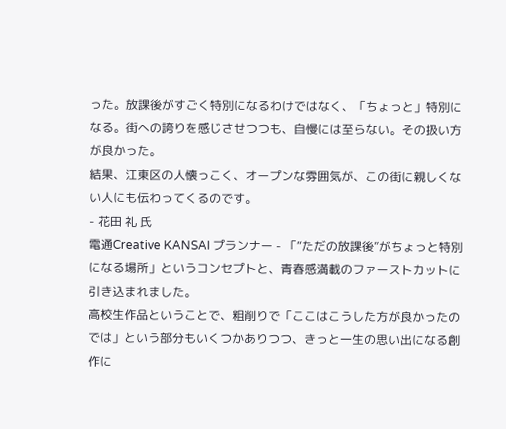った。放課後がすごく特別になるわけではなく、「ちょっと」特別になる。街への誇りを感じさせつつも、自慢には至らない。その扱い方が良かった。
結果、江東区の人懐っこく、オープンな雰囲気が、この街に親しくない人にも伝わってくるのです。
- 花田 礼 氏
電通Creative KANSAI プランナー - 「“ただの放課後”がちょっと特別になる場所」というコンセプトと、青春感満載のファーストカットに引き込まれました。
高校生作品ということで、粗削りで「ここはこうした方が良かったのでは」という部分もいくつかありつつ、きっと一生の思い出になる創作に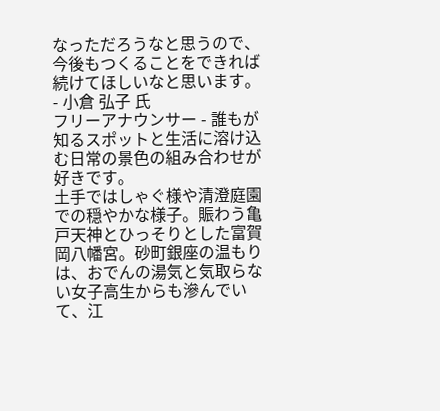なっただろうなと思うので、今後もつくることをできれば続けてほしいなと思います。
- 小倉 弘子 氏
フリーアナウンサー - 誰もが知るスポットと生活に溶け込む日常の景色の組み合わせが好きです。
土手ではしゃぐ様や清澄庭園での穏やかな様子。賑わう亀戸天神とひっそりとした富賀岡八幡宮。砂町銀座の温もりは、おでんの湯気と気取らない女子高生からも滲んでいて、江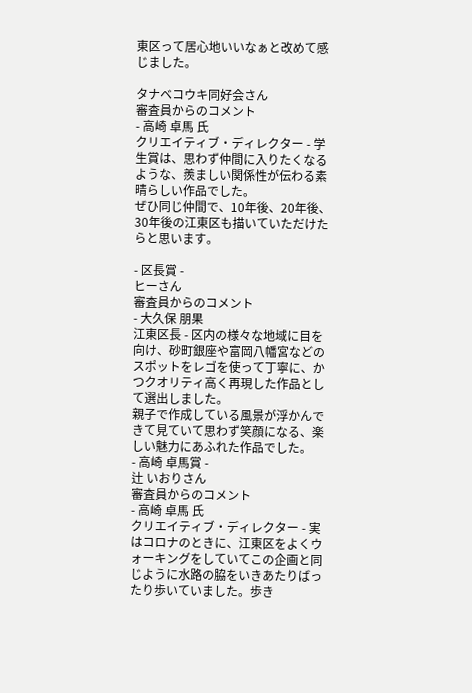東区って居心地いいなぁと改めて感じました。

タナベコウキ同好会さん
審査員からのコメント
- 高崎 卓馬 氏
クリエイティブ・ディレクター - 学生賞は、思わず仲間に入りたくなるような、羨ましい関係性が伝わる素晴らしい作品でした。
ぜひ同じ仲間で、10年後、20年後、30年後の江東区も描いていただけたらと思います。

- 区長賞 -
ヒーさん
審査員からのコメント
- 大久保 朋果
江東区長 - 区内の様々な地域に目を向け、砂町銀座や富岡八幡宮などのスポットをレゴを使って丁寧に、かつクオリティ高く再現した作品として選出しました。
親子で作成している風景が浮かんできて見ていて思わず笑顔になる、楽しい魅力にあふれた作品でした。
- 高崎 卓馬賞 -
辻 いおりさん
審査員からのコメント
- 高崎 卓馬 氏
クリエイティブ・ディレクター - 実はコロナのときに、江東区をよくウォーキングをしていてこの企画と同じように水路の脇をいきあたりばったり歩いていました。歩き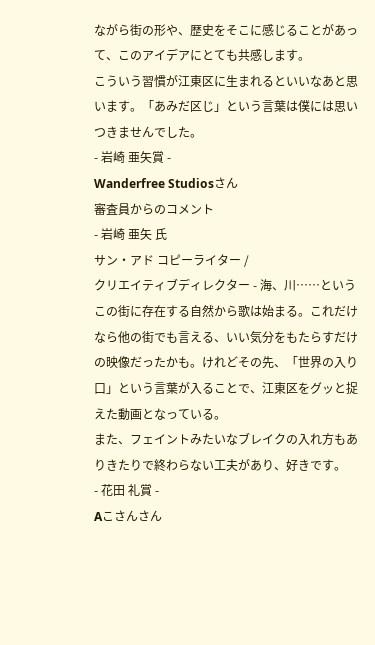ながら街の形や、歴史をそこに感じることがあって、このアイデアにとても共感します。
こういう習慣が江東区に生まれるといいなあと思います。「あみだ区じ」という言葉は僕には思いつきませんでした。
- 岩崎 亜矢賞 -
Wanderfree Studiosさん
審査員からのコメント
- 岩崎 亜矢 氏
サン・アド コピーライター /
クリエイティブディレクター - 海、川……というこの街に存在する自然から歌は始まる。これだけなら他の街でも言える、いい気分をもたらすだけの映像だったかも。けれどその先、「世界の入り口」という言葉が入ることで、江東区をグッと捉えた動画となっている。
また、フェイントみたいなブレイクの入れ方もありきたりで終わらない工夫があり、好きです。
- 花田 礼賞 -
Aこさんさん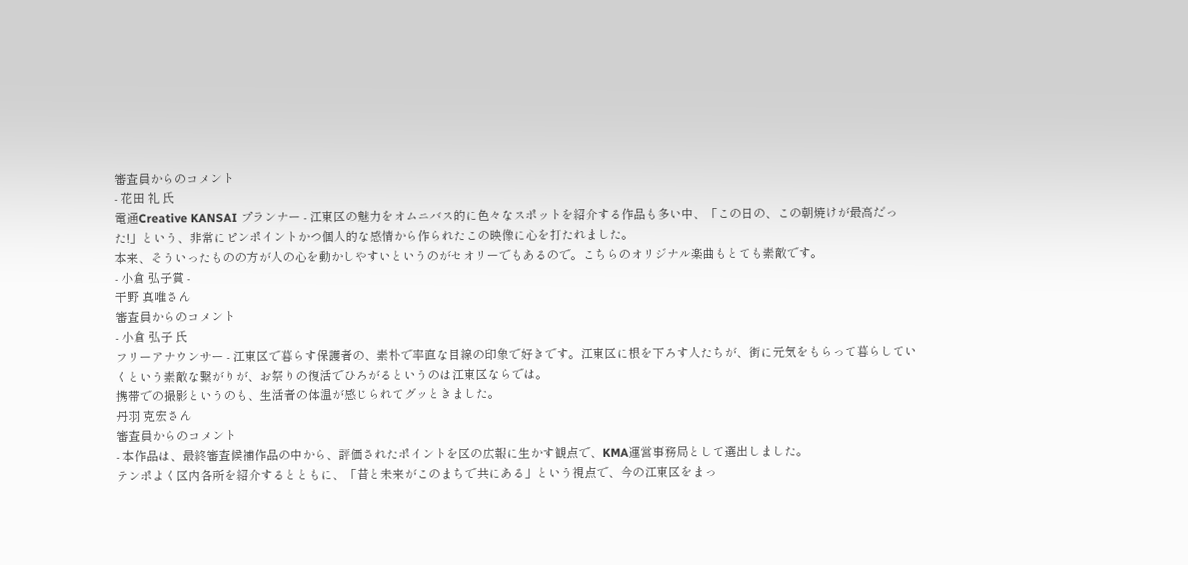審査員からのコメント
- 花田 礼 氏
電通Creative KANSAI プランナー - 江東区の魅力をオムニバス的に色々なスポットを紹介する作品も多い中、「この日の、この朝焼けが最高だった!」という、非常にピンポイントかつ個人的な感情から作られたこの映像に心を打たれました。
本来、そういったものの方が人の心を動かしやすいというのがセオリーでもあるので。こちらのオリジナル楽曲もとても素敵です。
- 小倉 弘子賞 -
干野 真唯さん
審査員からのコメント
- 小倉 弘子 氏
フリーアナウンサー - 江東区で暮らす保護者の、素朴で率直な目線の印象で好きです。江東区に根を下ろす人たちが、街に元気をもらって暮らしていくという素敵な繋がりが、お祭りの復活でひろがるというのは江東区ならでは。
携帯での撮影というのも、生活者の体温が感じられてグッときました。
丹羽 克宏さん
審査員からのコメント
- 本作品は、最終審査候補作品の中から、評価されたポイントを区の広報に生かす観点で、KMA運営事務局として選出しました。
テンポよく区内各所を紹介するとともに、「昔と未来がこのまちで共にある」という視点で、今の江東区をまっ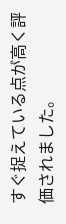すぐ捉えている点が高く評価されました。